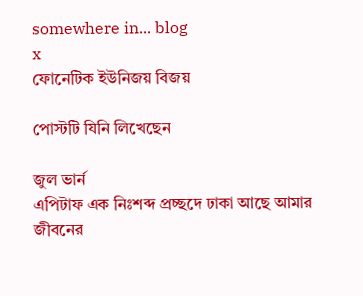somewhere in... blog
x
ফোনেটিক ইউনিজয় বিজয়

পোস্টটি যিনি লিখেছেন

জুল ভার্ন
এপিটাফ এক নিঃশব্দ প্রচ্ছদে ঢাকা আছে আমার জীবনের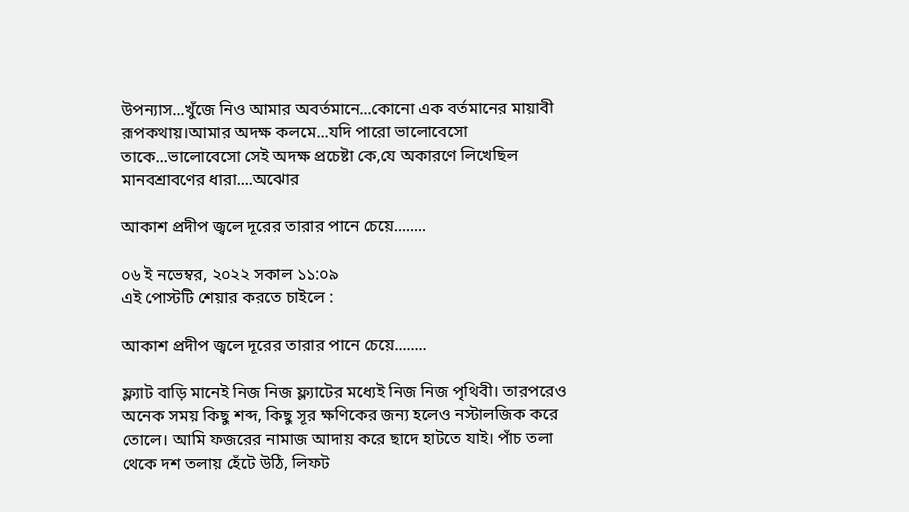উপন্যাস...খুঁজে নিও আমার অবর্তমানে...কোনো এক বর্তমানের মায়াবী রূপকথায়।আমার অদক্ষ কলমে...যদি পারো ভালোবেসো তাকে...ভালোবেসো সেই অদক্ষ প্রচেষ্টা কে,যে অকারণে লিখেছিল মানবশ্রাবণের ধারা....অঝোর

আকাশ প্রদীপ জ্বলে দূরের তারার পানে চেয়ে........

০৬ ই নভেম্বর, ২০২২ সকাল ১১:০৯
এই পোস্টটি শেয়ার করতে চাইলে :

আকাশ প্রদীপ জ্বলে দূরের তারার পানে চেয়ে........

ফ্ল্যাট বাড়ি মানেই নিজ নিজ ফ্ল্যাটের মধ্যেই নিজ নিজ পৃথিবী। তারপরেও অনেক সময় কিছু শব্দ, কিছু সূর ক্ষণিকের জন্য হলেও নস্টালজিক করে তোলে। আমি ফজরের নামাজ আদায় করে ছাদে হাটতে যাই। পাঁচ তলা থেকে দশ তলায় হেঁটে উঠি, লিফট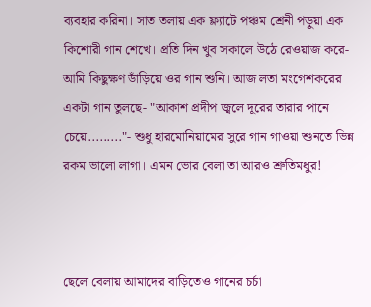ব্যবহার করিনা। সাত তলায় এক ফ্ল্যাটে পঞ্চম শ্রেনী পড়ুয়া এক কিশোরী গান শেখে। প্রতি দিন খুব সকালে উঠে রেওয়াজ করে- আমি কিছুক্ষণ ডাঁড়িয়ে ওর গান শুনি। আজ লতা মংগেশকরের একটা গান তুলছে- "আকাশ প্রদীপ জ্বলে দূরের তারার পানে চেয়ে........."- শুধু হারমোনিয়ামের সুরে গান গাওয়া শুনতে ভিন্ন রকম ভালো লাগা। এমন ভোর বেলা তা আরও শ্রুতিমধুর!



ছেলে বেলায় আমাদের বাড়িতেও গানের চর্চা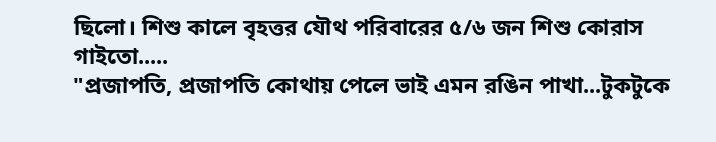ছিলো। শিশু কালে বৃহত্তর যৌথ পরিবারের ৫/৬ জন শিশু কোরাস গাইতো.....
"প্রজাপতি, প্রজাপতি কোথায় পেলে ভাই এমন রঙিন পাখা...টুকটুকে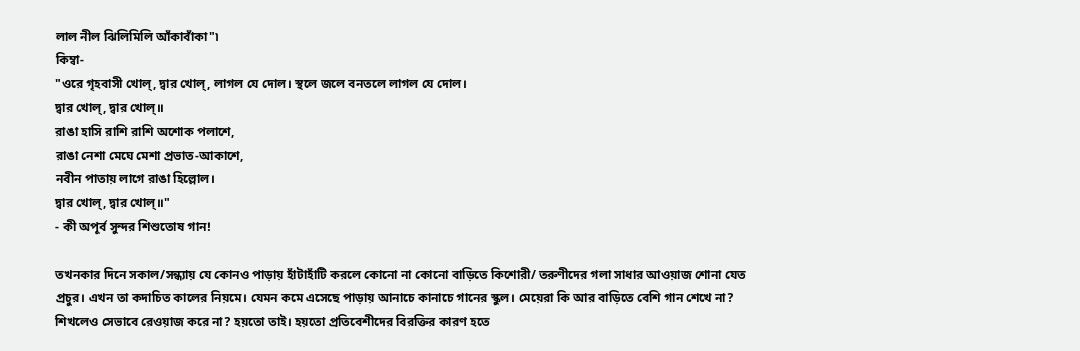লাল নীল ঝিলিমিলি আঁকাবাঁকা"৷
কিম্বা-
"ওরে গৃহবাসী খোল্‌, দ্বার খোল্‌, লাগল যে দোল। স্থলে জলে বনতলে লাগল যে দোল।
দ্বার খোল্‌, দ্বার খোল্‌॥
রাঙা হাসি রাশি রাশি অশোক পলাশে,
রাঙা নেশা মেঘে মেশা প্রভাত-আকাশে,
নবীন পাতায় লাগে রাঙা হিল্লোল।
দ্বার খোল্‌, দ্বার খোল্‌॥"
- কী অপূর্ব সুন্দর শিশুতোষ গান!

তখনকার দিনে সকাল/সন্ধ্যায় যে কোনও পাড়ায় হাঁটাহাঁটি করলে কোনো না কোনো বাড়িতে কিশোরী/ তরুণীদের গলা সাধার আওয়াজ শোনা যেত প্রচুর। এখন তা কদাচিত কালের নিয়মে। যেমন কমে এসেছে পাড়ায় আনাচে কানাচে গানের স্কুল। মেয়েরা কি আর বাড়িতে বেশি গান শেখে না? শিখলেও সেভাবে রেওয়াজ করে না? হয়তো তাই। হয়তো প্রতিবেশীদের বিরক্তির কারণ হতে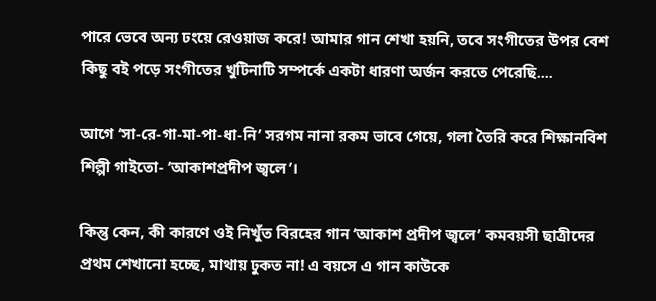পারে ভেবে অন্য ঢংয়ে রেওয়াজ করে! আমার গান শেখা হয়নি, তবে সংগীতের উপর বেশ কিছু বই পড়ে সংগীতের খুটিনাটি সম্পর্কে একটা ধারণা অর্জন করতে পেরেছি....

আগে ‘সা-রে-গা-মা-পা-ধা-নি’ সরগম নানা রকম ভাবে গেয়ে, গলা তৈরি করে শিক্ষানবিশ শিল্পী গাইতো- ‘আকাশপ্রদীপ জ্বলে’।

কিন্তু কেন, কী কারণে ওই নিখুঁত বিরহের গান ‘আকাশ প্রদীপ জ্বলে’ কমবয়সী ছাত্রীদের প্রথম শেখানো হচ্ছে, মাথায় ঢুকত না! এ বয়সে এ গান কাউকে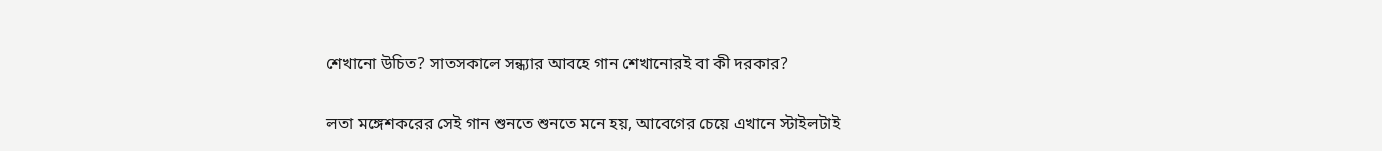শেখানো উচিত? সাতসকালে সন্ধ্যার আবহে গান শেখানোরই বা কী দরকার?

লতা মঙ্গেশকরের সেই গান শুনতে শুনতে মনে হয়, আবেগের চেয়ে এখানে স্টাইলটাই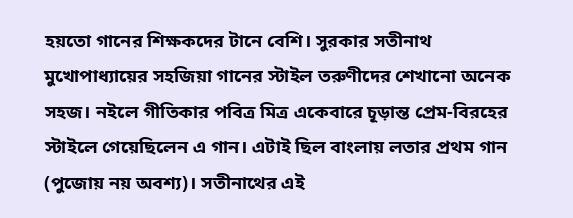হয়তো গানের শিক্ষকদের টানে বেশি। সুরকার সতীনাথ মুখোপাধ্যায়ের সহজিয়া গানের স্টাইল তরুণীদের শেখানো অনেক সহজ। নইলে গীতিকার পবিত্র মিত্র একেবারে চূড়ান্ত প্রেম-বিরহের স্টাইলে গেয়েছিলেন এ গান। এটাই ছিল বাংলায় লতার প্রথম গান (পুজোয় নয় অবশ্য)। সতীনাথের এই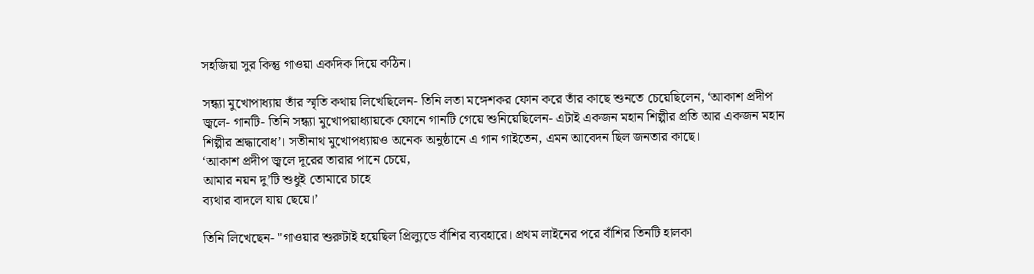সহজিয়া সুর কিন্তু গাওয়া একদিক দিয়ে কঠিন।

সন্ধ্যা মুখোপাধ্যায় তাঁর স্মৃতি কথায় লিখেছিলেন- তিনি লতা মঙ্গেশকর ফোন করে তাঁর কাছে শুনতে চেয়েছিলেন, ‘আকাশ প্রদীপ জ্বলে- গানটি- তিনি সন্ধ্যা মুখোপয়াধ্যায়কে ফোনে গানটি গেয়ে শুনিয়েছিলেন- এটাই একজন মহান শিল্পীর প্রতি আর একজন মহান শিল্পীর শ্রদ্ধাবোধ’। সতীনাথ মুখোপধ্যায়ও অনেক অনুষ্ঠানে এ গান গাইতেন, এমন আবেদন ছিল জনতার কাছে।
‘আকাশ প্রদীপ জ্বলে দূরের তারার পানে চেয়ে,
আমার নয়ন দু’টি শুধুই তোমারে চাহে
ব্যথার বাদলে যায় ছেয়ে।’

তিনি লিখেছেন- "গাওয়ার শুরুটাই হয়েছিল প্রিল্যুডে বাঁশির ব্যবহারে। প্রথম লাইনের পরে বাঁশির তিনটি হালকা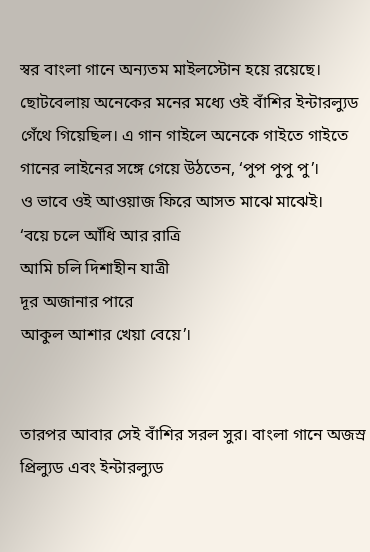স্বর বাংলা গানে অন্যতম মাইলস্টোন হয়ে রয়েছে। ছোটবেলায় অনেকের মনের মধ্যে ওই বাঁশির ইন্টারল্যুড গেঁথে গিয়েছিল। এ গান গাইলে অনেকে গাইতে গাইতে গানের লাইনের সঙ্গে গেয়ে উঠতেন, ‘পুপ পুপু পু’।
ও ভাবে ওই আওয়াজ ফিরে আসত মাঝে মাঝেই।
‘বয়ে চলে আঁধি আর রাত্রি
আমি চলি দিশাহীন যাত্রী
দূর অজানার পারে
আকুল আশার খেয়া বেয়ে’।


তারপর আবার সেই বাঁশির সরল সুর। বাংলা গানে অজস্র প্রিল্যুড এবং ইন্টারল্যুড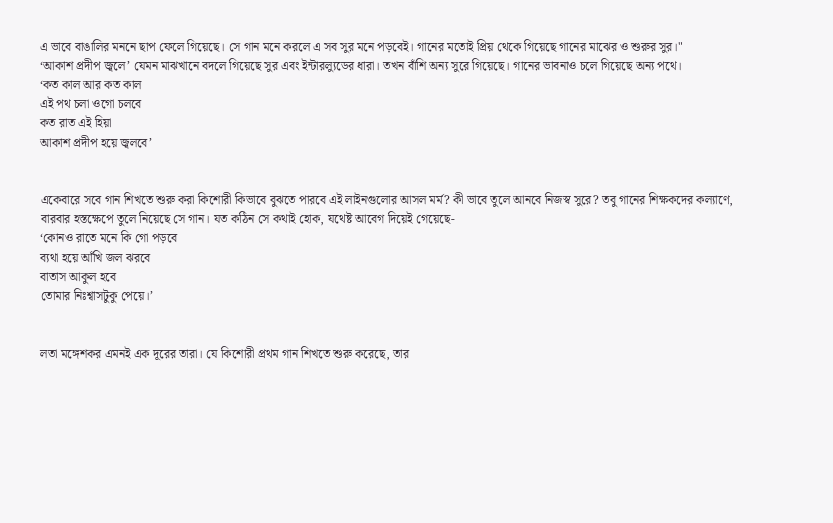এ ভাবে বাঙালির মননে ছাপ ফেলে গিয়েছে। সে গান মনে করলে এ সব সুর মনে পড়বেই। গানের মতোই প্রিয় থেকে গিয়েছে গানের মাঝের ও শুরুর সুর।"
‘আকাশ প্রদীপ জ্বলে’ যেমন মাঝখানে বদলে গিয়েছে সুর এবং ইন্টারল্যুডের ধারা। তখন বাঁশি অন্য সুরে গিয়েছে। গানের ভাবনাও চলে গিয়েছে অন্য পথে।
‘কত কাল আর কত কাল
এই পথ চলা ওগো চলবে
কত রাত এই হিয়া
আকাশ প্রদীপ হয়ে জ্বলবে’


একেবারে সবে গান শিখতে শুরু করা কিশোরী কিভাবে বুঝতে পারবে এই লাইনগুলোর আসল মর্ম? কী ভাবে তুলে আনবে নিজস্ব সুরে? তবু গানের শিক্ষকদের কল্যাণে, বারবার হস্তক্ষেপে তুলে নিয়েছে সে গান। যত কঠিন সে কথাই হোক, যথেষ্ট আবেগ দিয়েই গেয়েছে-
‘কোনও রাতে মনে কি গো পড়বে
ব্যথা হয়ে আঁখি জল ঝরবে
বাতাস আকুল হবে
তোমার নিঃশ্বাসটুকু পেয়ে।’


লতা মঙ্গেশকর এমনই এক দূরের তারা। যে কিশোরী প্রথম গান শিখতে শুরু করেছে, তার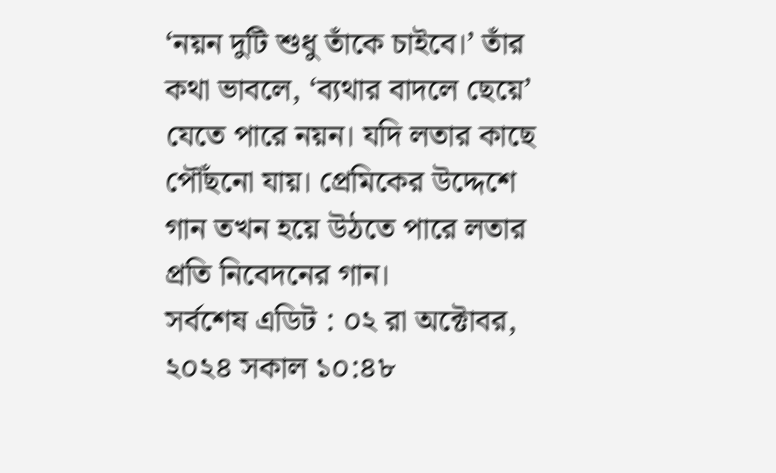‘নয়ন দুটি শুধু তাঁকে চাইবে।’ তাঁর কথা ভাবলে, ‘ব্যথার বাদলে ছেয়ে’ যেতে পারে নয়ন। যদি লতার কাছে পৌঁছনো যায়। প্রেমিকের উদ্দেশে গান তখন হয়ে উঠতে পারে লতার প্রতি নিবেদনের গান।
সর্বশেষ এডিট : ০২ রা অক্টোবর, ২০২৪ সকাল ১০:৪৮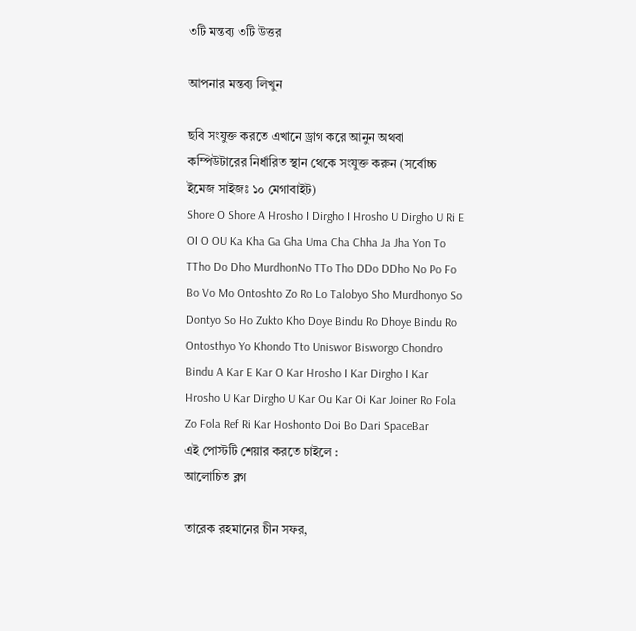৩টি মন্তব্য ৩টি উত্তর

আপনার মন্তব্য লিখুন

ছবি সংযুক্ত করতে এখানে ড্রাগ করে আনুন অথবা কম্পিউটারের নির্ধারিত স্থান থেকে সংযুক্ত করুন (সর্বোচ্চ ইমেজ সাইজঃ ১০ মেগাবাইট)
Shore O Shore A Hrosho I Dirgho I Hrosho U Dirgho U Ri E OI O OU Ka Kha Ga Gha Uma Cha Chha Ja Jha Yon To TTho Do Dho MurdhonNo TTo Tho DDo DDho No Po Fo Bo Vo Mo Ontoshto Zo Ro Lo Talobyo Sho Murdhonyo So Dontyo So Ho Zukto Kho Doye Bindu Ro Dhoye Bindu Ro Ontosthyo Yo Khondo Tto Uniswor Bisworgo Chondro Bindu A Kar E Kar O Kar Hrosho I Kar Dirgho I Kar Hrosho U Kar Dirgho U Kar Ou Kar Oi Kar Joiner Ro Fola Zo Fola Ref Ri Kar Hoshonto Doi Bo Dari SpaceBar
এই পোস্টটি শেয়ার করতে চাইলে :
আলোচিত ব্লগ

তারেক রহমানের চীন সফর,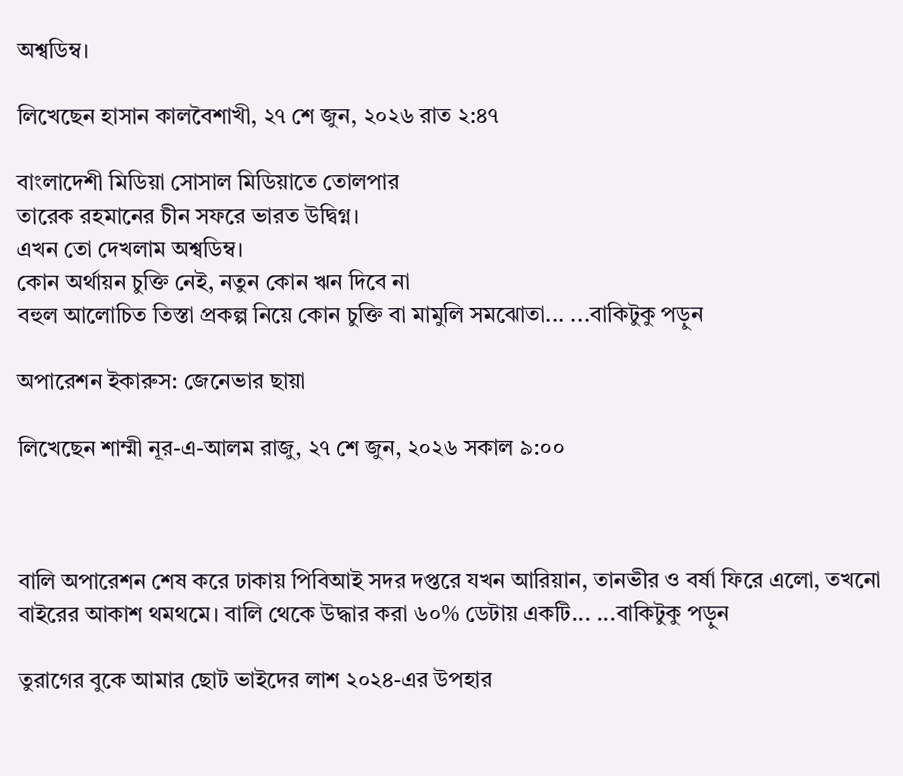অশ্বডিম্ব।

লিখেছেন হাসান কালবৈশাখী, ২৭ শে জুন, ২০২৬ রাত ২:৪৭

বাংলাদেশী মিডিয়া সোসাল মিডিয়াতে তোলপার
তারেক রহমানের চীন সফরে ভারত উদ্বিগ্ন।
এখন তো দেখলাম অশ্বডিম্ব।
কোন অর্থায়ন চুক্তি নেই, নতুন কোন ঋন দিবে না
বহুল আলোচিত তিস্তা প্রকল্প নিয়ে কোন চুক্তি বা মামুলি সমঝোতা... ...বাকিটুকু পড়ুন

অপারেশন ইকারুস: জেনেভার ছায়া

লিখেছেন শাম্মী নূর-এ-আলম রাজু, ২৭ শে জুন, ২০২৬ সকাল ৯:০০



বালি অপারেশন শেষ করে ঢাকায় পিবিআই সদর দপ্তরে যখন আরিয়ান, তানভীর ও বর্ষা ফিরে এলো, তখনো বাইরের আকাশ থমথমে। বালি থেকে উদ্ধার করা ৬০% ডেটায় একটি... ...বাকিটুকু পড়ুন

তুরাগের বুকে আমার ছোট ভাইদের লাশ ২০২৪-এর উপহার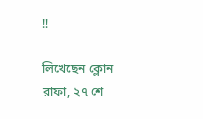‼

লিখেছেন ক্লোন রাফা, ২৭ শে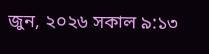জুন, ২০২৬ সকাল ৯:১৩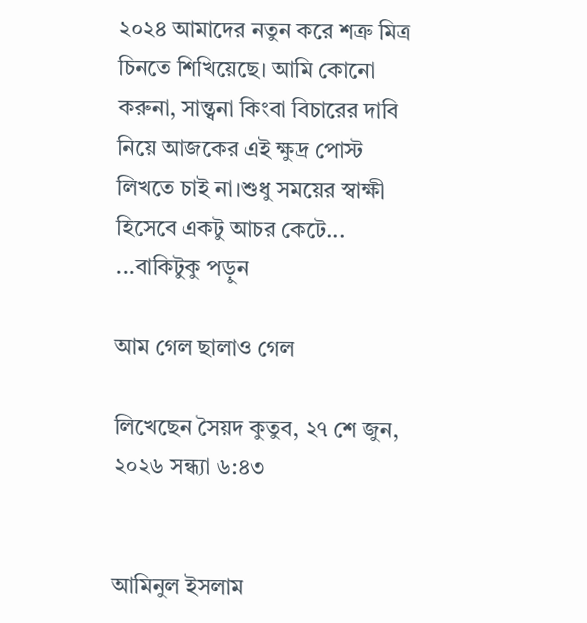২০২৪ আমাদের নতুন করে শত্রু মিত্র চিনতে শিখিয়েছে। আমি কোনো করুনা, সান্ত্বনা কিংবা বিচারের দাবি নিয়ে আজকের এই ক্ষুদ্র পোস্ট লিখতে চাই না।শুধু সময়ের স্বাক্ষী হিসেবে একটু আচর কেটে... ...বাকিটুকু পড়ুন

আম গেল ছালাও গেল

লিখেছেন সৈয়দ কুতুব, ২৭ শে জুন, ২০২৬ সন্ধ্যা ৬:৪৩


আমিনুল ইসলাম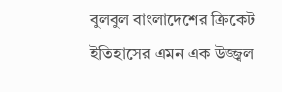বুলবুল বাংলাদেশের ক্রিকেট ইতিহাসের এমন এক উজ্জ্বল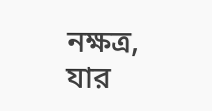নক্ষত্র, যার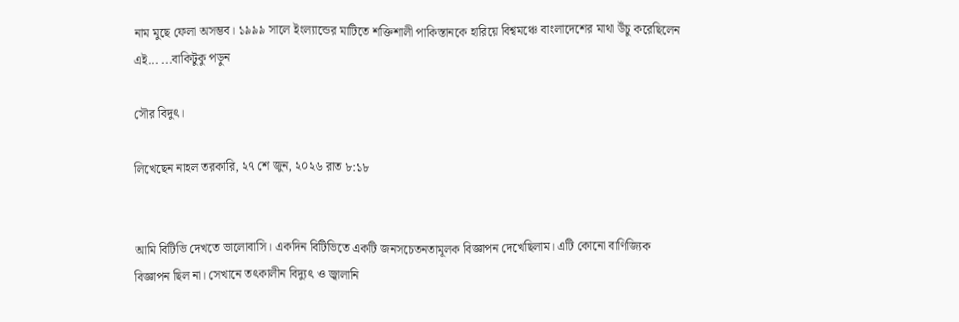নাম মুছে ফেলা অসম্ভব। ১৯৯৯ সালে ইংল্যান্ডের মাটিতে শক্তিশালী পাকিস্তানকে হারিয়ে বিশ্বমঞ্চে বাংলাদেশের মাথা উঁচু করেছিলেন এই... ...বাকিটুকু পড়ুন

সৌর বিদুৎ।

লিখেছেন নাহল তরকারি, ২৭ শে জুন, ২০২৬ রাত ৮:১৮


আমি বিটিভি দেখতে ভালোবাসি। একদিন বিটিভিতে একটি জনসচেতনতামূলক বিজ্ঞাপন দেখেছিলাম। এটি কোনো বাণিজ্যিক বিজ্ঞাপন ছিল না। সেখানে তৎকালীন বিদ্যুৎ ও জ্বালানি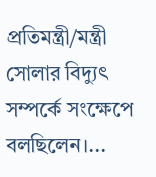প্রতিমন্ত্রী/মন্ত্রী সোলার বিদ্যুৎ সম্পর্কে সংক্ষেপে বলছিলেন।...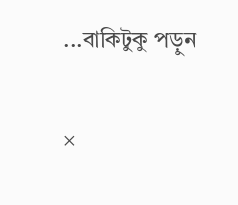...বাকিটুকু পড়ুন

×